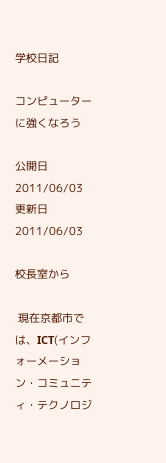学校日記

コンピューターに強くなろう

公開日
2011/06/03
更新日
2011/06/03

校長室から

 現在京都市では、ICT(インフォーメーション・コミュニティ・テクノロジ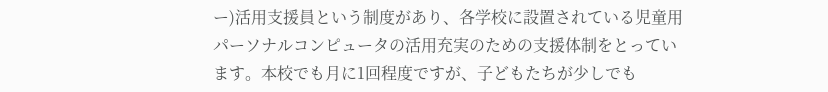ー)活用支援員という制度があり、各学校に設置されている児童用パーソナルコンピュータの活用充実のための支援体制をとっています。本校でも月に1回程度ですが、子どもたちが少しでも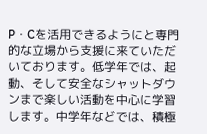P・Cを活用できるようにと専門的な立場から支援に来ていただいております。低学年では、起動、そして安全なシャットダウンまで楽しい活動を中心に学習します。中学年などでは、積極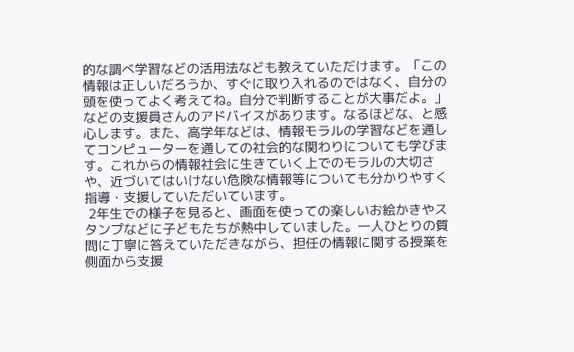的な調べ学習などの活用法なども教えていただけます。「この情報は正しいだろうか、すぐに取り入れるのではなく、自分の頭を使ってよく考えてね。自分で判断することが大事だよ。」などの支援員さんのアドバイスがあります。なるほどな、と感心します。また、高学年などは、情報モラルの学習などを通してコンピューターを通しての社会的な関わりについても学びます。これからの情報社会に生きていく上でのモラルの大切さや、近づいてはいけない危険な情報等についても分かりやすく指導・支援していただいています。
 2年生での様子を見ると、画面を使っての楽しいお絵かきやスタンプなどに子どもたちが熱中していました。一人ひとりの質問に丁寧に答えていただきながら、担任の情報に関する授業を側面から支援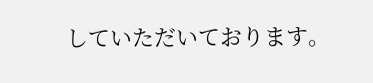していただいております。